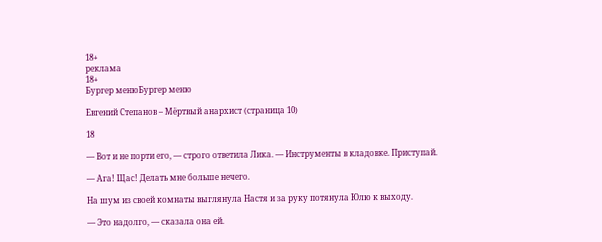18+
реклама
18+
Бургер менюБургер меню

Евгений Степанов – Мёртвый анархист (страница 10)

18

— Вот и не порти его, — строго ответила Лика. — Инструменты в кладовке. Приступай.

— Ага! Щас! Делать мне больше нечего.

На шум из своей комнаты выглянула Настя и за руку потянула Юлю к выходу.

— Это надолго, — сказала она ей.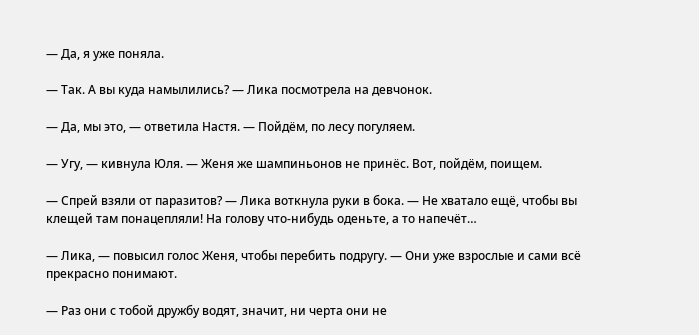— Да, я уже поняла.

— Так. А вы куда намылились? — Лика посмотрела на девчонок.

— Да, мы это, — ответила Настя. — Пойдём, по лесу погуляем.

— Угу, — кивнула Юля. — Женя же шампиньонов не принёс. Вот, пойдём, поищем.

— Спрей взяли от паразитов? — Лика воткнула руки в бока. — Не хватало ещё, чтобы вы клещей там понацепляли! На голову что-нибудь оденьте, а то напечёт…

— Лика, — повысил голос Женя, чтобы перебить подругу. — Они уже взрослые и сами всё прекрасно понимают.

— Раз они с тобой дружбу водят, значит, ни черта они не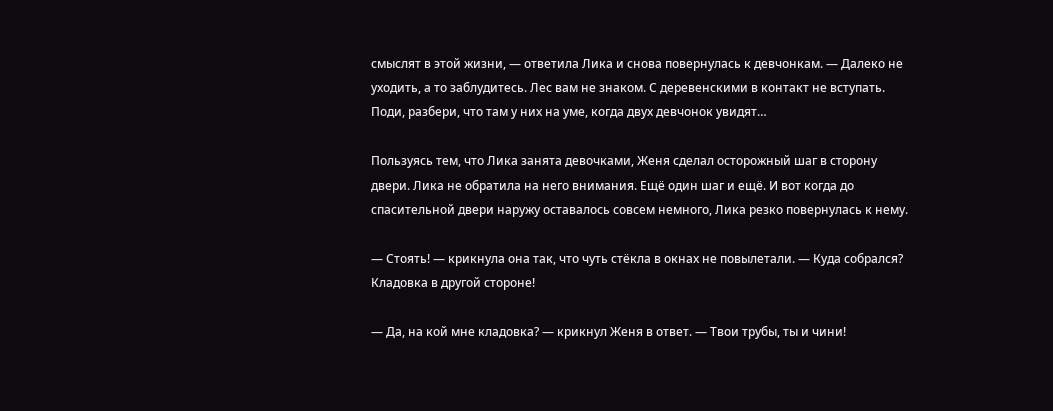смыслят в этой жизни, — ответила Лика и снова повернулась к девчонкам. — Далеко не уходить, а то заблудитесь. Лес вам не знаком. С деревенскими в контакт не вступать. Поди, разбери, что там у них на уме, когда двух девчонок увидят…

Пользуясь тем, что Лика занята девочками, Женя сделал осторожный шаг в сторону двери. Лика не обратила на него внимания. Ещё один шаг и ещё. И вот когда до спасительной двери наружу оставалось совсем немного, Лика резко повернулась к нему.

— Стоять! — крикнула она так, что чуть стёкла в окнах не повылетали. — Куда собрался? Кладовка в другой стороне!

— Да, на кой мне кладовка? — крикнул Женя в ответ. — Твои трубы, ты и чини!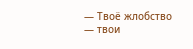— Твоё жлобство — твои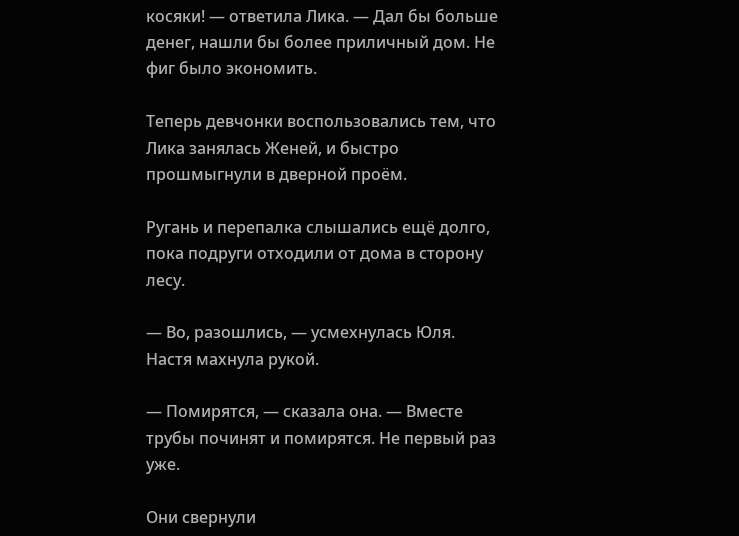косяки! — ответила Лика. — Дал бы больше денег, нашли бы более приличный дом. Не фиг было экономить.

Теперь девчонки воспользовались тем, что Лика занялась Женей, и быстро прошмыгнули в дверной проём.

Ругань и перепалка слышались ещё долго, пока подруги отходили от дома в сторону лесу.

— Во, разошлись, — усмехнулась Юля. Настя махнула рукой.

— Помирятся, — сказала она. — Вместе трубы починят и помирятся. Не первый раз уже.

Они свернули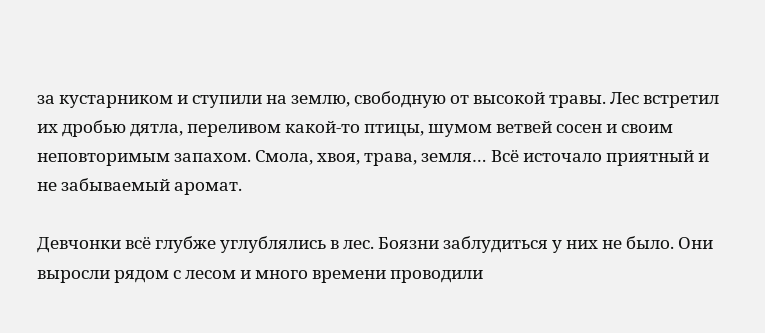за кустарником и ступили на землю, свободную от высокой травы. Лес встретил их дробью дятла, переливом какой-то птицы, шумом ветвей сосен и своим неповторимым запахом. Смола, хвоя, трава, земля… Всё источало приятный и не забываемый аромат.

Девчонки всё глубже углублялись в лес. Боязни заблудиться у них не было. Они выросли рядом с лесом и много времени проводили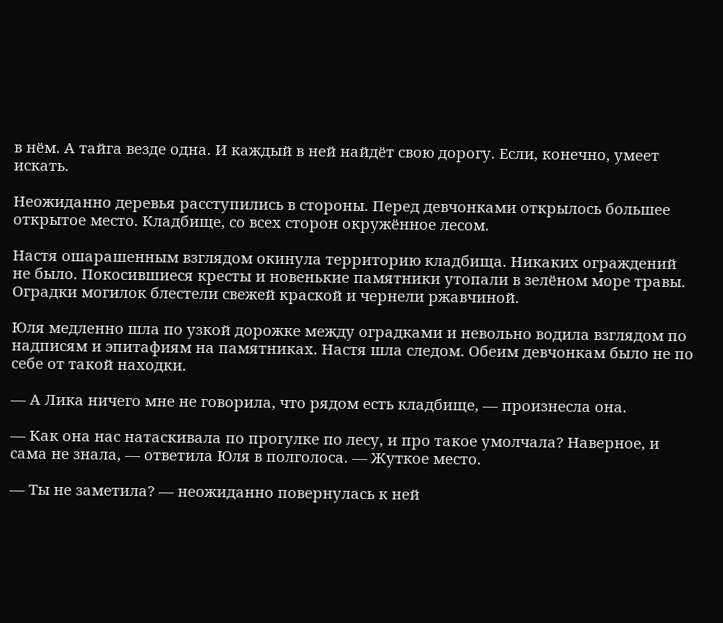в нём. А тайга везде одна. И каждый в ней найдёт свою дорогу. Если, конечно, умеет искать.

Неожиданно деревья расступились в стороны. Перед девчонками открылось большее открытое место. Кладбище, со всех сторон окружённое лесом.

Настя ошарашенным взглядом окинула территорию кладбища. Никаких ограждений не было. Покосившиеся кресты и новенькие памятники утопали в зелёном море травы. Оградки могилок блестели свежей краской и чернели ржавчиной.

Юля медленно шла по узкой дорожке между оградками и невольно водила взглядом по надписям и эпитафиям на памятниках. Настя шла следом. Обеим девчонкам было не по себе от такой находки.

— А Лика ничего мне не говорила, что рядом есть кладбище, — произнесла она.

— Как она нас натаскивала по прогулке по лесу, и про такое умолчала? Наверное, и сама не знала, — ответила Юля в полголоса. — Жуткое место.

— Ты не заметила? — неожиданно повернулась к ней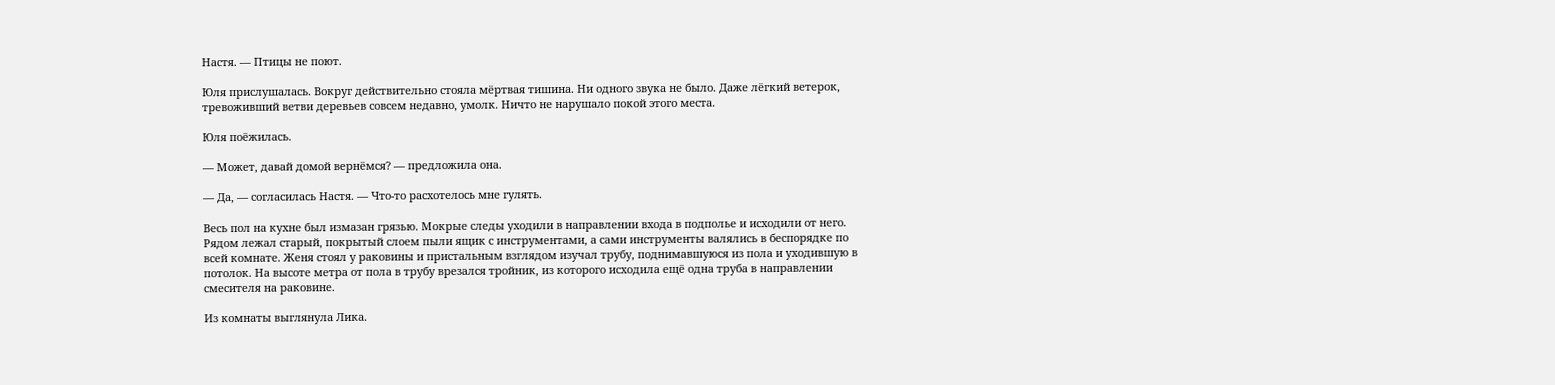Настя. — Птицы не поют.

Юля прислушалась. Вокруг действительно стояла мёртвая тишина. Ни одного звука не было. Даже лёгкий ветерок, тревоживший ветви деревьев совсем недавно, умолк. Ничто не нарушало покой этого места.

Юля поёжилась.

— Может, давай домой вернёмся? — предложила она.

— Да, — согласилась Настя. — Что-то расхотелось мне гулять.

Весь пол на кухне был измазан грязью. Мокрые следы уходили в направлении входа в подполье и исходили от него. Рядом лежал старый, покрытый слоем пыли ящик с инструментами, а сами инструменты валялись в беспорядке по всей комнате. Женя стоял у раковины и пристальным взглядом изучал трубу, поднимавшуюся из пола и уходившую в потолок. На высоте метра от пола в трубу врезался тройник, из которого исходила ещё одна труба в направлении смесителя на раковине.

Из комнаты выглянула Лика.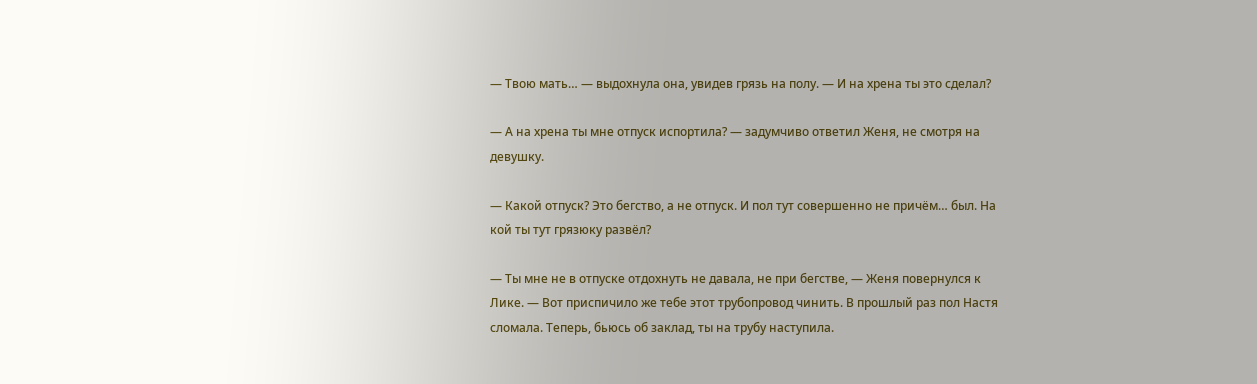— Твою мать… — выдохнула она, увидев грязь на полу. — И на хрена ты это сделал?

— А на хрена ты мне отпуск испортила? — задумчиво ответил Женя, не смотря на девушку.

— Какой отпуск? Это бегство, а не отпуск. И пол тут совершенно не причём… был. На кой ты тут грязюку развёл?

— Ты мне не в отпуске отдохнуть не давала, не при бегстве, — Женя повернулся к Лике. — Вот приспичило же тебе этот трубопровод чинить. В прошлый раз пол Настя сломала. Теперь, бьюсь об заклад, ты на трубу наступила.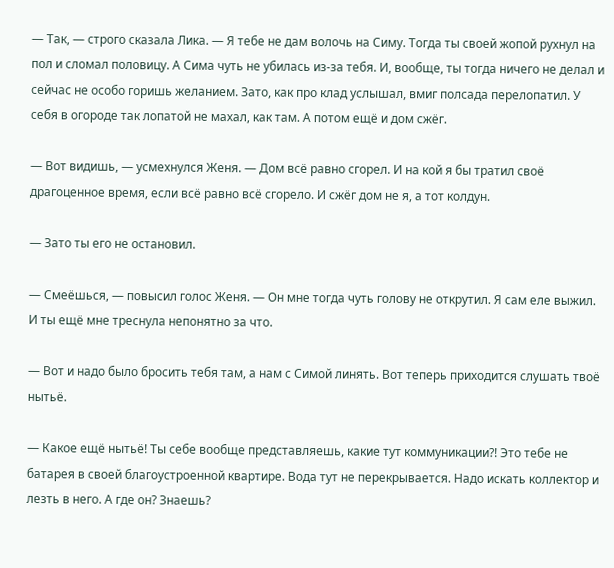— Так, — строго сказала Лика. — Я тебе не дам волочь на Симу. Тогда ты своей жопой рухнул на пол и сломал половицу. А Сима чуть не убилась из-за тебя. И, вообще, ты тогда ничего не делал и сейчас не особо горишь желанием. Зато, как про клад услышал, вмиг полсада перелопатил. У себя в огороде так лопатой не махал, как там. А потом ещё и дом сжёг.

— Вот видишь, — усмехнулся Женя. — Дом всё равно сгорел. И на кой я бы тратил своё драгоценное время, если всё равно всё сгорело. И сжёг дом не я, а тот колдун.

— Зато ты его не остановил.

— Смеёшься, — повысил голос Женя. — Он мне тогда чуть голову не открутил. Я сам еле выжил. И ты ещё мне треснула непонятно за что.

— Вот и надо было бросить тебя там, а нам с Симой линять. Вот теперь приходится слушать твоё нытьё.

— Какое ещё нытьё! Ты себе вообще представляешь, какие тут коммуникации?! Это тебе не батарея в своей благоустроенной квартире. Вода тут не перекрывается. Надо искать коллектор и лезть в него. А где он? Знаешь?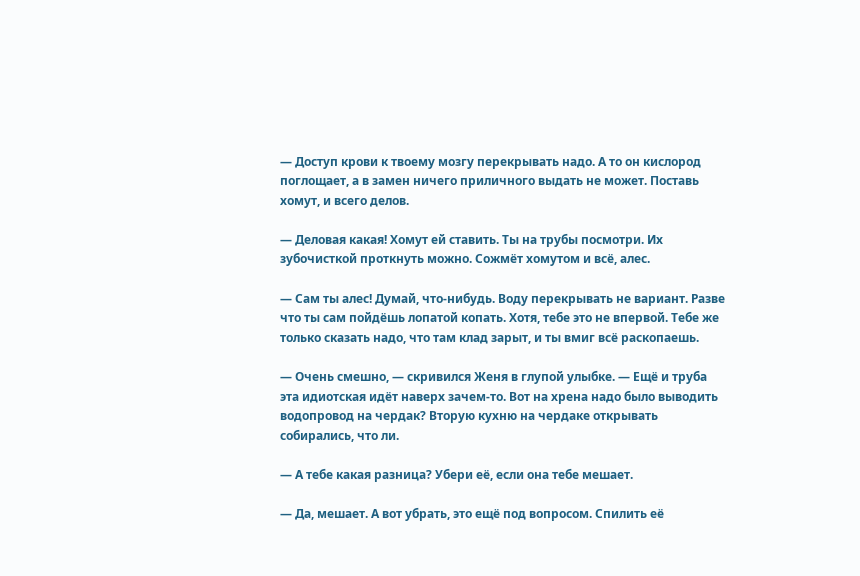— Доступ крови к твоему мозгу перекрывать надо. А то он кислород поглощает, а в замен ничего приличного выдать не может. Поставь хомут, и всего делов.

— Деловая какая! Хомут ей ставить. Ты на трубы посмотри. Их зубочисткой проткнуть можно. Сожмёт хомутом и всё, алес.

— Сам ты алес! Думай, что-нибудь. Воду перекрывать не вариант. Разве что ты сам пойдёшь лопатой копать. Хотя, тебе это не впервой. Тебе же только сказать надо, что там клад зарыт, и ты вмиг всё раскопаешь.

— Очень смешно, — скривился Женя в глупой улыбке. — Ещё и труба эта идиотская идёт наверх зачем-то. Вот на хрена надо было выводить водопровод на чердак? Вторую кухню на чердаке открывать собирались, что ли.

— А тебе какая разница? Убери её, если она тебе мешает.

— Да, мешает. А вот убрать, это ещё под вопросом. Спилить её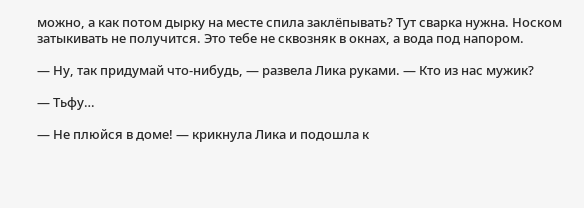можно, а как потом дырку на месте спила заклёпывать? Тут сварка нужна. Носком затыкивать не получится. Это тебе не сквозняк в окнах, а вода под напором.

— Ну, так придумай что-нибудь, — развела Лика руками. — Кто из нас мужик?

— Тьфу…

— Не плюйся в доме! — крикнула Лика и подошла к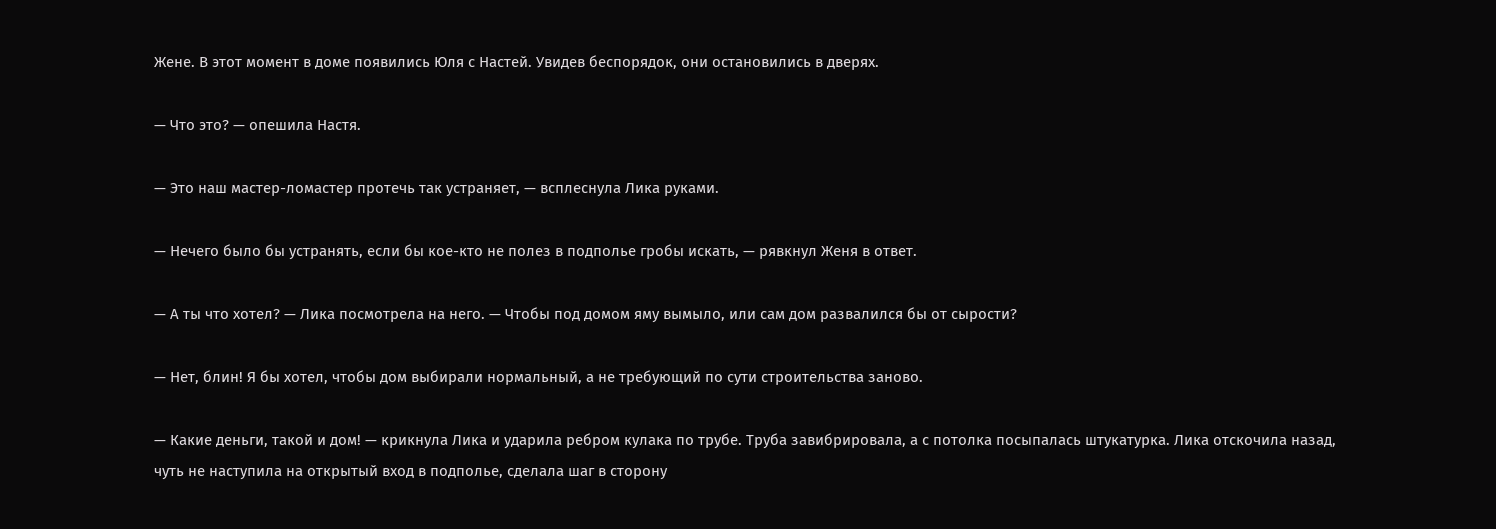Жене. В этот момент в доме появились Юля с Настей. Увидев беспорядок, они остановились в дверях.

— Что это? — опешила Настя.

— Это наш мастер-ломастер протечь так устраняет, — всплеснула Лика руками.

— Нечего было бы устранять, если бы кое-кто не полез в подполье гробы искать, — рявкнул Женя в ответ.

— А ты что хотел? — Лика посмотрела на него. — Чтобы под домом яму вымыло, или сам дом развалился бы от сырости?

— Нет, блин! Я бы хотел, чтобы дом выбирали нормальный, а не требующий по сути строительства заново.

— Какие деньги, такой и дом! — крикнула Лика и ударила ребром кулака по трубе. Труба завибрировала, а с потолка посыпалась штукатурка. Лика отскочила назад, чуть не наступила на открытый вход в подполье, сделала шаг в сторону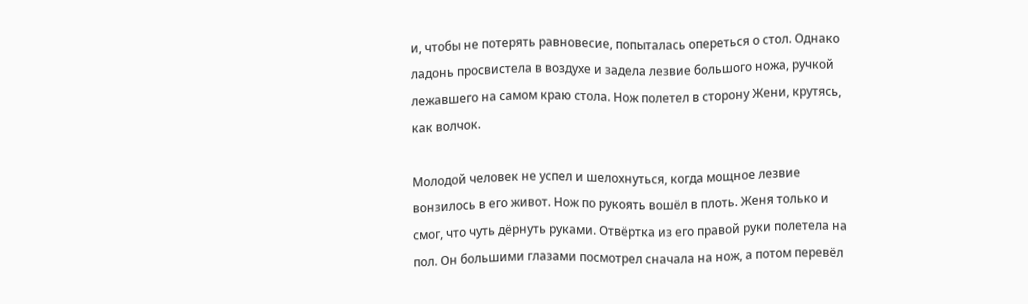и, чтобы не потерять равновесие, попыталась опереться о стол. Однако ладонь просвистела в воздухе и задела лезвие большого ножа, ручкой лежавшего на самом краю стола. Нож полетел в сторону Жени, крутясь, как волчок.

Молодой человек не успел и шелохнуться, когда мощное лезвие вонзилось в его живот. Нож по рукоять вошёл в плоть. Женя только и смог, что чуть дёрнуть руками. Отвёртка из его правой руки полетела на пол. Он большими глазами посмотрел сначала на нож, а потом перевёл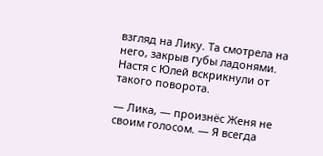взгляд на Лику. Та смотрела на него, закрыв губы ладонями. Настя с Юлей вскрикнули от такого поворота.

— Лика, — произнёс Женя не своим голосом. — Я всегда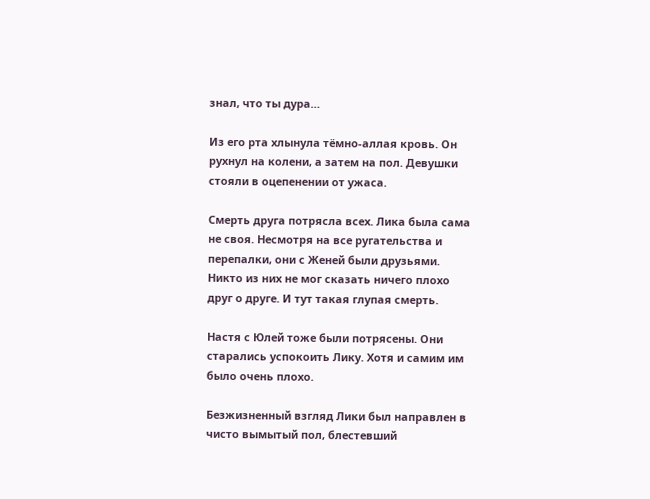знал, что ты дура…

Из его рта хлынула тёмно-аллая кровь. Он рухнул на колени, а затем на пол. Девушки стояли в оцепенении от ужаса.

Смерть друга потрясла всех. Лика была сама не своя. Несмотря на все ругательства и перепалки, они с Женей были друзьями. Никто из них не мог сказать ничего плохо друг о друге. И тут такая глупая смерть.

Настя с Юлей тоже были потрясены. Они старались успокоить Лику. Хотя и самим им было очень плохо.

Безжизненный взгляд Лики был направлен в чисто вымытый пол, блестевший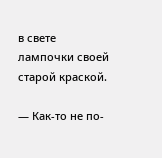в свете лампочки своей старой краской.

— Как-то не по-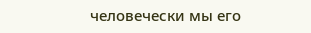человечески мы его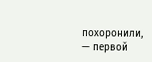похоронили, — первой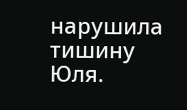нарушила тишину Юля.